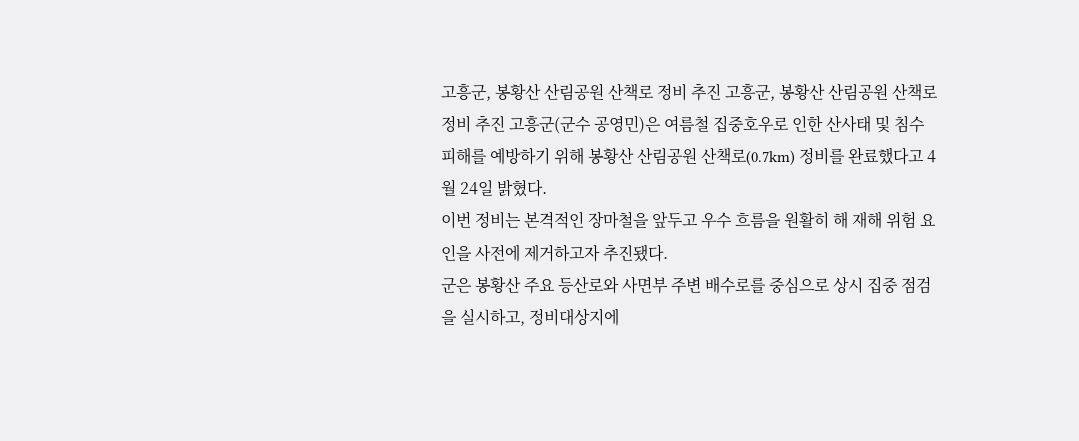고흥군, 봉황산 산림공원 산책로 정비 추진 고흥군, 봉황산 산림공원 산책로 정비 추진 고흥군(군수 공영민)은 여름철 집중호우로 인한 산사태 및 침수 피해를 예방하기 위해 봉황산 산림공원 산책로(0.7km) 정비를 완료했다고 4월 24일 밝혔다.
이번 정비는 본격적인 장마철을 앞두고 우수 흐름을 원활히 해 재해 위험 요인을 사전에 제거하고자 추진됐다.
군은 봉황산 주요 등산로와 사면부 주변 배수로를 중심으로 상시 집중 점검을 실시하고, 정비대상지에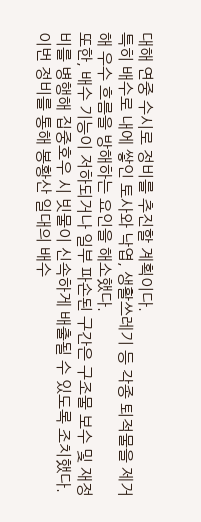대해 연중 수시로 정비를 추진할 계획이다.
특히 배수로 내에 쌓인 토사와 낙엽, 생활쓰레기 등 각종 퇴적물을 제거해 우수 흐름을 방해하는 요인을 해소했다.
또한, 배수 기능이 저하되거나 일부 파손된 구간은 구조물 보수 및 재정비를 병행해 집중호우 시 빗물이 신속하게 배출될 수 있도록 조치했다.
이번 정비를 통해 봉황산 일대의 배수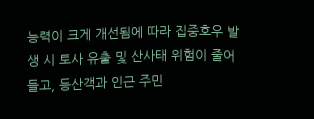능력이 크게 개선됨에 따라 집중호우 발생 시 토사 유출 및 산사태 위험이 줄어들고, 등산객과 인근 주민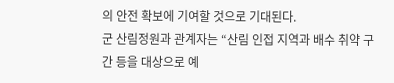의 안전 확보에 기여할 것으로 기대된다.
군 산림정원과 관계자는 “산림 인접 지역과 배수 취약 구간 등을 대상으로 예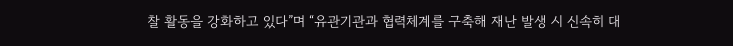찰 활동을 강화하고 있다”며 “유관기관과 협력체계를 구축해 재난 발생 시 신속히 대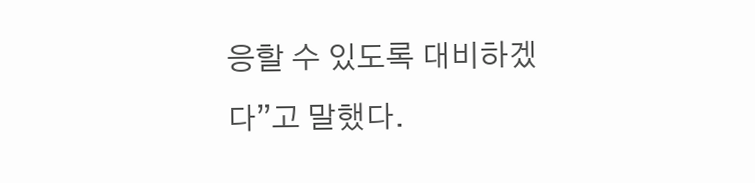응할 수 있도록 대비하겠다”고 말했다.